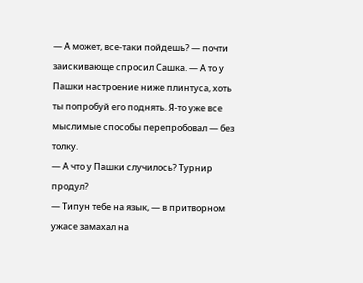— А может, все-таки пойдешь? — почти заискивающе спросил Сашка. — А то у Пашки настроение ниже плинтуса, хоть ты попробуй его поднять. Я-то уже все мыслимые способы перепробовал — без толку.
— А что у Пашки случилось? Турнир продул?
— Типун тебе на язык, — в притворном ужасе замахал на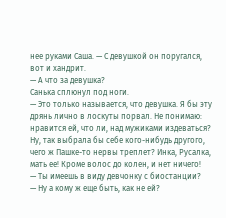нее руками Саша. — С девушкой он поругался, вот и хандрит.
— А что за девушка?
Санька сплюнул под ноги.
— Это только называется, что девушка. Я бы эту дрянь лично в лоскуты порвал. Не понимаю: нравится ей, что ли, над мужиками издеваться? Ну, так выбрала бы себе кого-нибудь другого, чего ж Пашке-то нервы треплет? Инка, Русалка, мать ее! Кроме волос до колен, и нет ничего!
— Ты имеешь в виду девчонку с биостанции?
— Ну а кому ж еще быть, как не ей?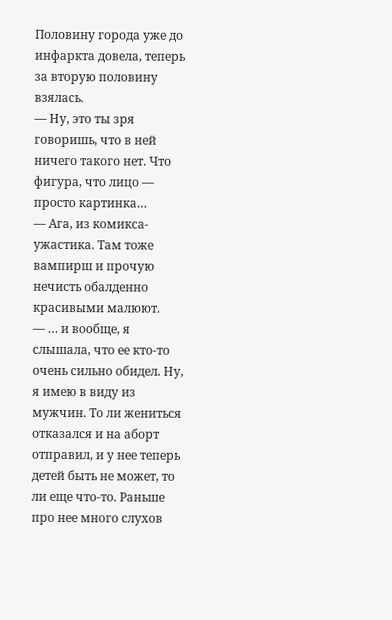Половину города уже до инфаркта довела, теперь за вторую половину взялась.
— Ну, это ты зря говоришь, что в ней ничего такого нет. Что фигура, что лицо — просто картинка…
— Ага, из комикса-ужастика. Там тоже вампирш и прочую нечисть обалденно красивыми малюют.
— … и вообще, я слышала, что ее кто-то очень сильно обидел. Ну, я имею в виду из мужчин. То ли жениться отказался и на аборт отправил, и у нее теперь детей быть не может, то ли еще что-то. Раньше про нее много слухов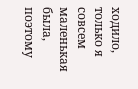ходило, только я совсем маленькая была, поэтому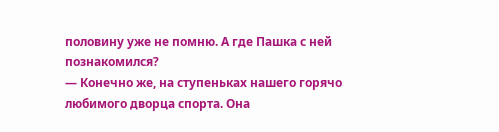половину уже не помню. А где Пашка с ней познакомился?
— Конечно же, на ступеньках нашего горячо любимого дворца спорта. Она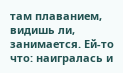там плаванием, видишь ли, занимается. Ей-то что: наигралась и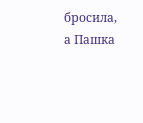бросила, а Пашка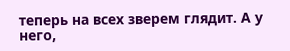теперь на всех зверем глядит. А у него,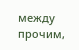между прочим,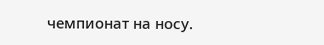чемпионат на носу.